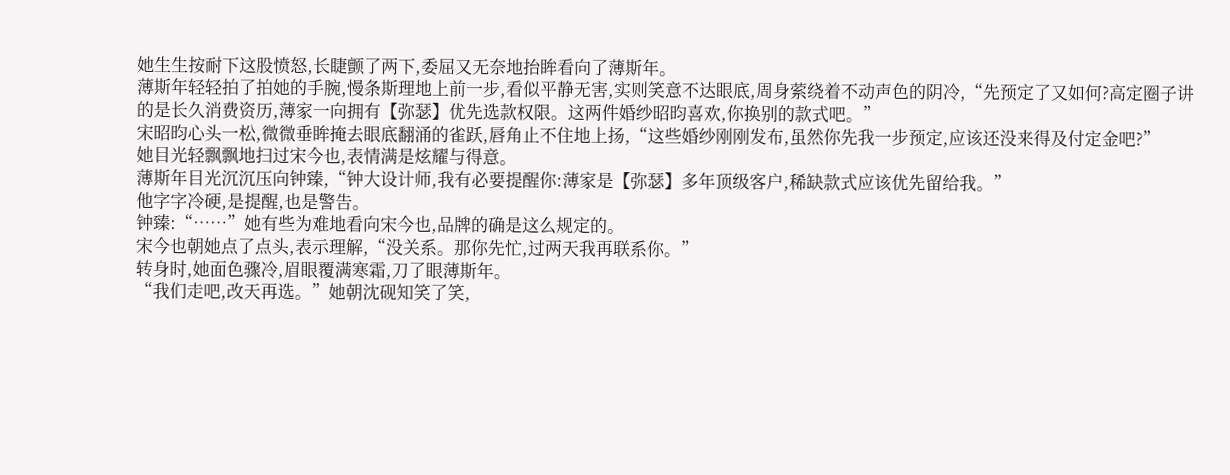她生生按耐下这股愤怒,长睫颤了两下,委屈又无奈地抬眸看向了薄斯年。
薄斯年轻轻拍了拍她的手腕,慢条斯理地上前一步,看似平静无害,实则笑意不达眼底,周身萦绕着不动声色的阴冷,“先预定了又如何?高定圈子讲的是长久消费资历,薄家一向拥有【弥瑟】优先选款权限。这两件婚纱昭昀喜欢,你换别的款式吧。”
宋昭昀心头一松,微微垂眸掩去眼底翻涌的雀跃,唇角止不住地上扬,“这些婚纱刚刚发布,虽然你先我一步预定,应该还没来得及付定金吧?”
她目光轻飘飘地扫过宋今也,表情满是炫耀与得意。
薄斯年目光沉沉压向钟臻,“钟大设计师,我有必要提醒你:薄家是【弥瑟】多年顶级客户,稀缺款式应该优先留给我。”
他字字冷硬,是提醒,也是警告。
钟臻:“……”她有些为难地看向宋今也,品牌的确是这么规定的。
宋今也朝她点了点头,表示理解,“没关系。那你先忙,过两天我再联系你。”
转身时,她面色骤冷,眉眼覆满寒霜,刀了眼薄斯年。
“我们走吧,改天再选。”她朝沈砚知笑了笑,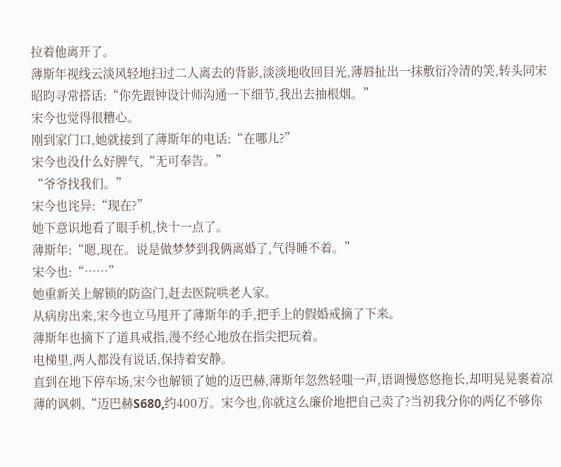拉着他离开了。
薄斯年视线云淡风轻地扫过二人离去的背影,淡淡地收回目光,薄唇扯出一抹敷衍冷清的笑,转头同宋昭昀寻常搭话:“你先跟钟设计师沟通一下细节,我出去抽根烟。”
宋今也觉得很糟心。
刚到家门口,她就接到了薄斯年的电话:“在哪儿?”
宋今也没什么好脾气,“无可奉告。”
“爷爷找我们。”
宋今也诧异:“现在?”
她下意识地看了眼手机,快十一点了。
薄斯年:“嗯,现在。说是做梦梦到我俩离婚了,气得睡不着。”
宋今也:“……”
她重新关上解锁的防盗门,赶去医院哄老人家。
从病房出来,宋今也立马甩开了薄斯年的手,把手上的假婚戒摘了下来。
薄斯年也摘下了道具戒指,漫不经心地放在指尖把玩着。
电梯里,两人都没有说话,保持着安静。
直到在地下停车场,宋今也解锁了她的迈巴赫,薄斯年忽然轻嗤一声,语调慢悠悠拖长,却明晃晃裹着凉薄的讽刺,“迈巴赫S680,约400万。宋今也,你就这么廉价地把自己卖了?当初我分你的两亿不够你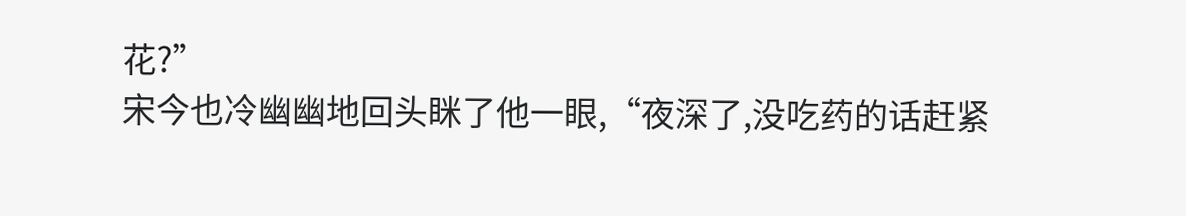花?”
宋今也冷幽幽地回头眯了他一眼,“夜深了,没吃药的话赶紧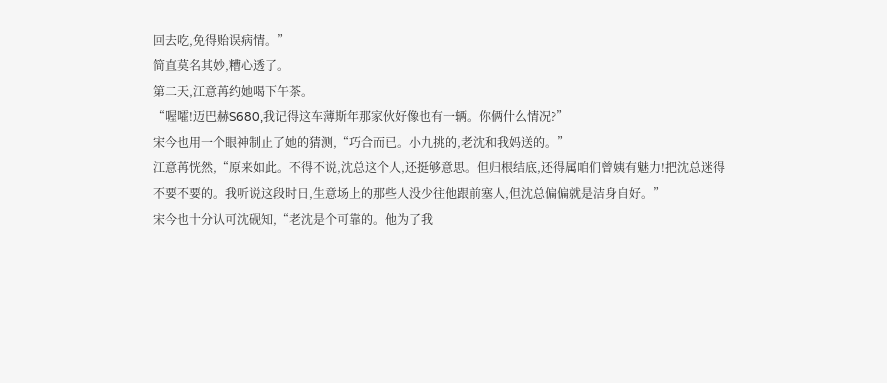回去吃,免得贻误病情。”
简直莫名其妙,糟心透了。
第二天,江意苒约她喝下午茶。
“喔嚯!迈巴赫S680,我记得这车薄斯年那家伙好像也有一辆。你俩什么情况?”
宋今也用一个眼神制止了她的猜测,“巧合而已。小九挑的,老沈和我妈送的。”
江意苒恍然,“原来如此。不得不说,沈总这个人,还挺够意思。但归根结底,还得属咱们曾姨有魅力!把沈总迷得不要不要的。我听说这段时日,生意场上的那些人没少往他跟前塞人,但沈总偏偏就是洁身自好。”
宋今也十分认可沈砚知,“老沈是个可靠的。他为了我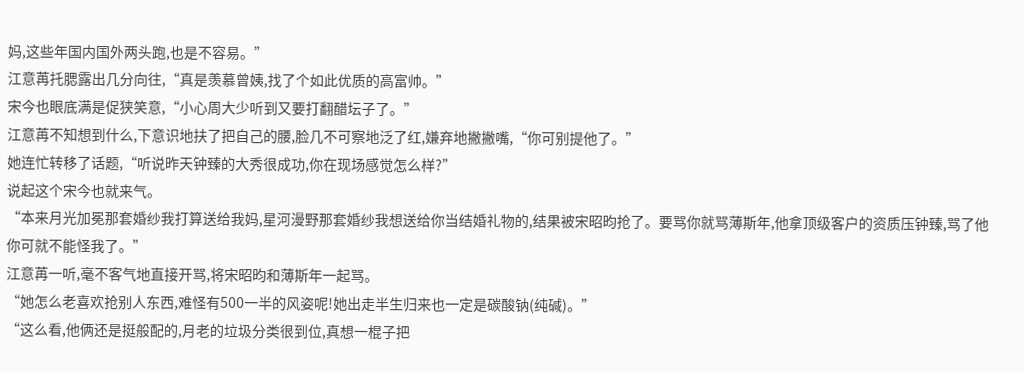妈,这些年国内国外两头跑,也是不容易。”
江意苒托腮露出几分向往,“真是羡慕曾姨,找了个如此优质的高富帅。”
宋今也眼底满是促狭笑意,“小心周大少听到又要打翻醋坛子了。”
江意苒不知想到什么,下意识地扶了把自己的腰,脸几不可察地泛了红,嫌弃地撇撇嘴,“你可别提他了。”
她连忙转移了话题,“听说昨天钟臻的大秀很成功,你在现场感觉怎么样?”
说起这个宋今也就来气。
“本来月光加冕那套婚纱我打算送给我妈,星河漫野那套婚纱我想送给你当结婚礼物的,结果被宋昭昀抢了。要骂你就骂薄斯年,他拿顶级客户的资质压钟臻,骂了他你可就不能怪我了。”
江意苒一听,毫不客气地直接开骂,将宋昭昀和薄斯年一起骂。
“她怎么老喜欢抢别人东西,难怪有500一半的风姿呢!她出走半生归来也一定是碳酸钠(纯碱)。”
“这么看,他俩还是挺般配的,月老的垃圾分类很到位,真想一棍子把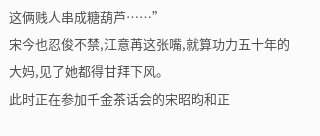这俩贱人串成糖葫芦……”
宋今也忍俊不禁,江意苒这张嘴,就算功力五十年的大妈,见了她都得甘拜下风。
此时正在参加千金茶话会的宋昭昀和正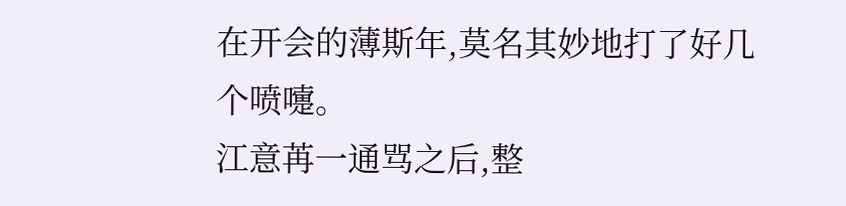在开会的薄斯年,莫名其妙地打了好几个喷嚏。
江意苒一通骂之后,整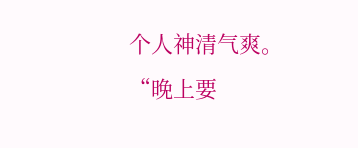个人神清气爽。
“晚上要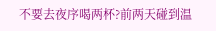不要去夜序喝两杯?前两天碰到温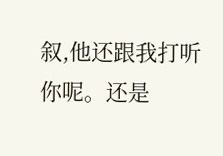叙,他还跟我打听你呢。还是